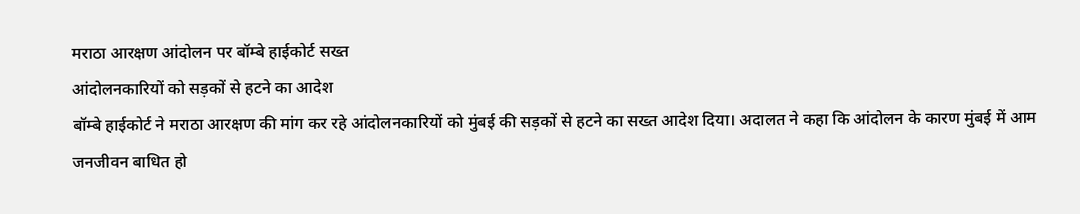मराठा आरक्षण आंदोलन पर बॉम्बे हाईकोर्ट सख्त
आंदोलनकारियों को सड़कों से हटने का आदेश
बॉम्बे हाईकोर्ट ने मराठा आरक्षण की मांग कर रहे आंदोलनकारियों को मुंबई की सड़कों से हटने का सख्त आदेश दिया। अदालत ने कहा कि आंदोलन के कारण मुंबई में आम जनजीवन बाधित हो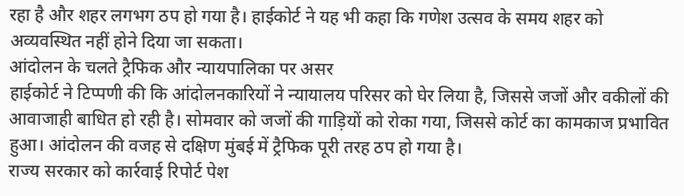रहा है और शहर लगभग ठप हो गया है। हाईकोर्ट ने यह भी कहा कि गणेश उत्सव के समय शहर को अव्यवस्थित नहीं होने दिया जा सकता।
आंदोलन के चलते ट्रैफिक और न्यायपालिका पर असर
हाईकोर्ट ने टिप्पणी की कि आंदोलनकारियों ने न्यायालय परिसर को घेर लिया है, जिससे जजों और वकीलों की आवाजाही बाधित हो रही है। सोमवार को जजों की गाड़ियों को रोका गया, जिससे कोर्ट का कामकाज प्रभावित हुआ। आंदोलन की वजह से दक्षिण मुंबई में ट्रैफिक पूरी तरह ठप हो गया है।
राज्य सरकार को कार्रवाई रिपोर्ट पेश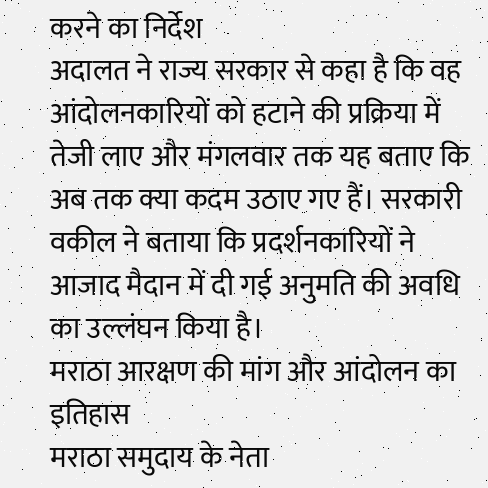करने का निर्देश
अदालत ने राज्य सरकार से कहा है कि वह आंदोलनकारियों को हटाने की प्रक्रिया में तेजी लाए और मंगलवार तक यह बताए कि अब तक क्या कदम उठाए गए हैं। सरकारी वकील ने बताया कि प्रदर्शनकारियों ने आजाद मैदान में दी गई अनुमति की अवधि का उल्लंघन किया है।
मराठा आरक्षण की मांग और आंदोलन का इतिहास
मराठा समुदाय के नेता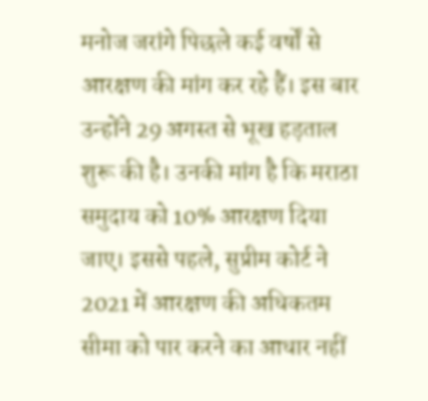मनोज जरांगे पिछले कई वर्षों से आरक्षण की मांग कर रहे हैं। इस बार उन्होंने 29 अगस्त से भूख हड़ताल शुरू की है। उनकी मांग है कि मराठा समुदाय को 10% आरक्षण दिया जाए। इससे पहले, सुप्रीम कोर्ट ने 2021 में आरक्षण की अधिकतम सीमा को पार करने का आधार नहीं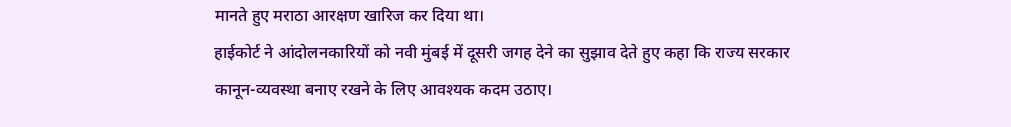मानते हुए मराठा आरक्षण खारिज कर दिया था।
हाईकोर्ट ने आंदोलनकारियों को नवी मुंबई में दूसरी जगह देने का सुझाव देते हुए कहा कि राज्य सरकार कानून-व्यवस्था बनाए रखने के लिए आवश्यक कदम उठाए।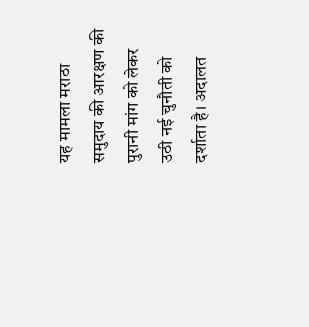यह मामला मराठा समुदाय की आरक्षण की पुरानी मांग को लेकर उठी नई चुनौती को दर्शाता है। अदालत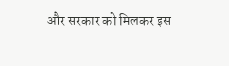और सरकार को मिलकर इस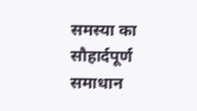समस्या का सौहार्दपूर्ण समाधान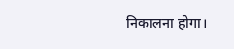निकालना होगा।